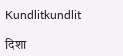Kundlitkundlit

दिशा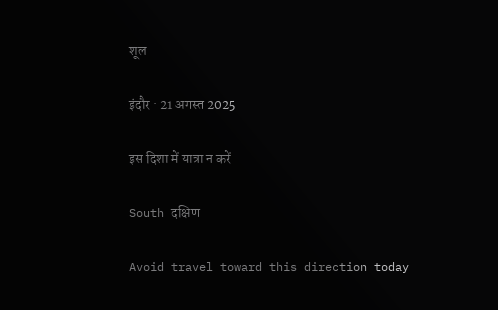शूल

इंदौर · 21 अगस्त 2025

इस दिशा में यात्रा न करें

South दक्षिण

Avoid travel toward this direction today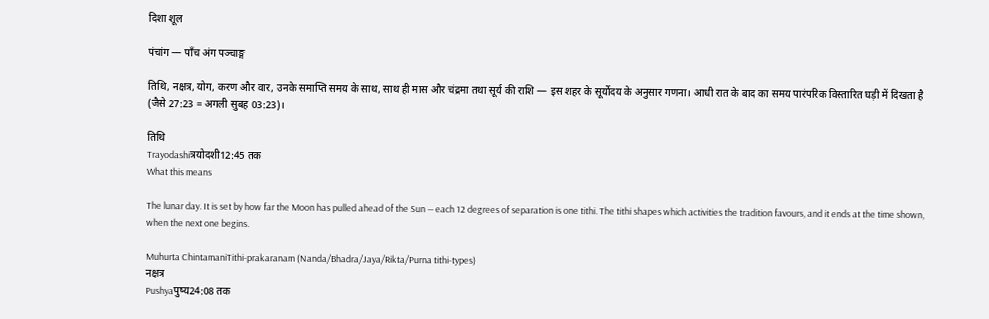दिशा शूल

पंचांग — पाँच अंग पञ्चाङ्ग

तिथि, नक्षत्र, योग, करण और वार, उनके समाप्ति समय के साथ, साथ ही मास और चंद्रमा तथा सूर्य की राशि — इस शहर के सूर्योदय के अनुसार गणना। आधी रात के बाद का समय पारंपरिक विस्तारित घड़ी में दिखता है (जैसे 27:23 = अगली सुबह 03:23)।

तिथि
Trayodashiत्रयोदशी12:45 तक
What this means

The lunar day. It is set by how far the Moon has pulled ahead of the Sun — each 12 degrees of separation is one tithi. The tithi shapes which activities the tradition favours, and it ends at the time shown, when the next one begins.

Muhurta ChintamaniTithi-prakaranam (Nanda/Bhadra/Jaya/Rikta/Purna tithi-types)
नक्षत्र
Pushyaपुष्य24:08 तक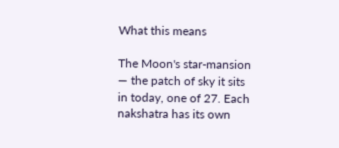What this means

The Moon's star-mansion — the patch of sky it sits in today, one of 27. Each nakshatra has its own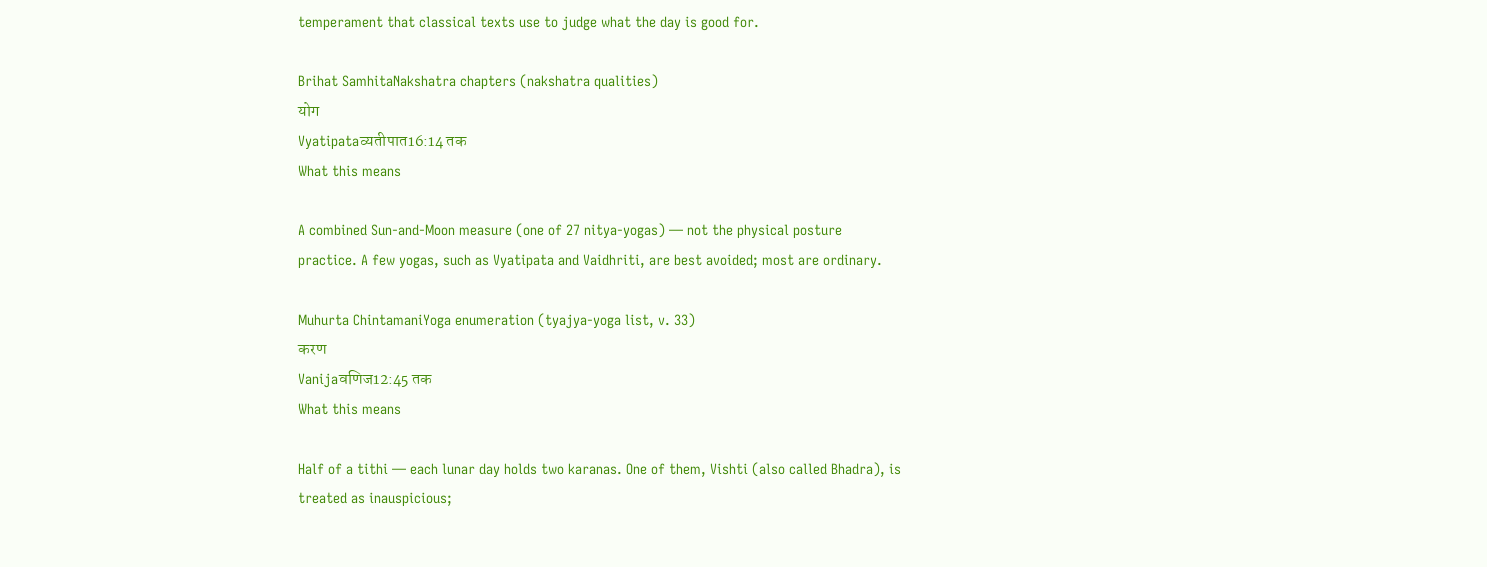temperament that classical texts use to judge what the day is good for.

Brihat SamhitaNakshatra chapters (nakshatra qualities)
योग
Vyatipataव्यतीपात16:14 तक
What this means

A combined Sun-and-Moon measure (one of 27 nitya-yogas) — not the physical posture practice. A few yogas, such as Vyatipata and Vaidhriti, are best avoided; most are ordinary.

Muhurta ChintamaniYoga enumeration (tyajya-yoga list, v. 33)
करण
Vanijaवणिज12:45 तक
What this means

Half of a tithi — each lunar day holds two karanas. One of them, Vishti (also called Bhadra), is treated as inauspicious;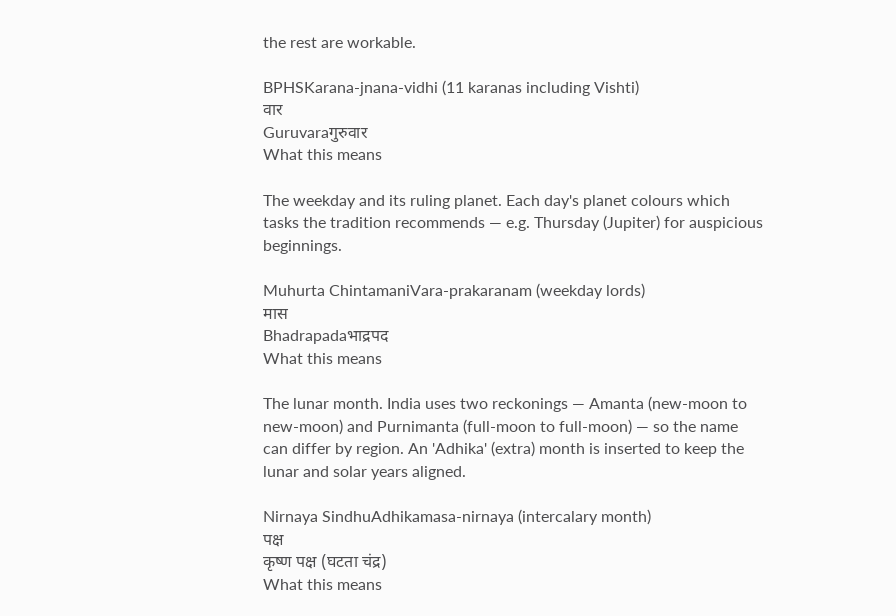the rest are workable.

BPHSKarana-jnana-vidhi (11 karanas including Vishti)
वार
Guruvaraगुरुवार
What this means

The weekday and its ruling planet. Each day's planet colours which tasks the tradition recommends — e.g. Thursday (Jupiter) for auspicious beginnings.

Muhurta ChintamaniVara-prakaranam (weekday lords)
मास
Bhadrapadaभाद्रपद
What this means

The lunar month. India uses two reckonings — Amanta (new-moon to new-moon) and Purnimanta (full-moon to full-moon) — so the name can differ by region. An 'Adhika' (extra) month is inserted to keep the lunar and solar years aligned.

Nirnaya SindhuAdhikamasa-nirnaya (intercalary month)
पक्ष
कृष्ण पक्ष (घटता चंद्र)
What this means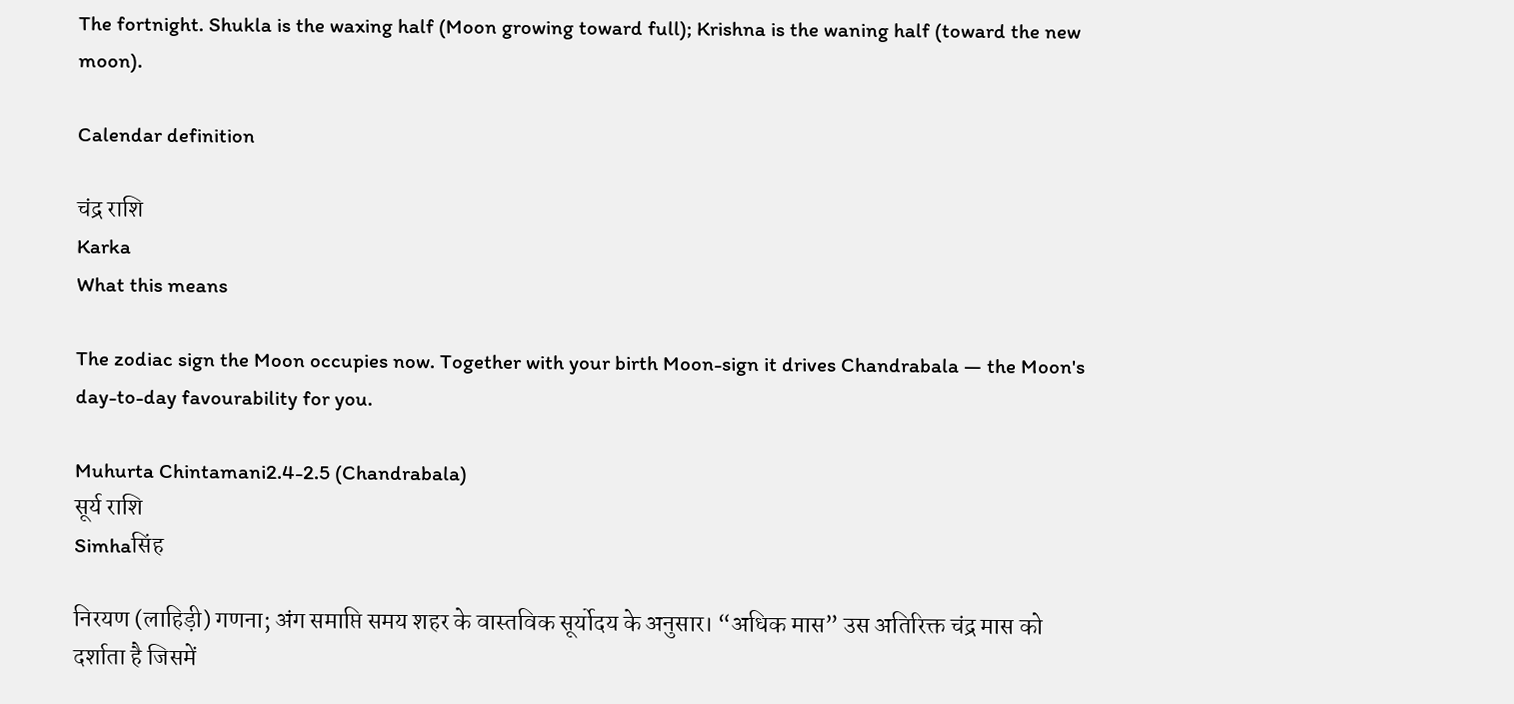The fortnight. Shukla is the waxing half (Moon growing toward full); Krishna is the waning half (toward the new moon).

Calendar definition

चंद्र राशि
Karka
What this means

The zodiac sign the Moon occupies now. Together with your birth Moon-sign it drives Chandrabala — the Moon's day-to-day favourability for you.

Muhurta Chintamani2.4-2.5 (Chandrabala)
सूर्य राशि
Simhaसिंह

निरयण (लाहिड़ी) गणना; अंग समाप्ति समय शहर के वास्तविक सूर्योदय के अनुसार। “अधिक मास” उस अतिरिक्त चंद्र मास को दर्शाता है जिसमें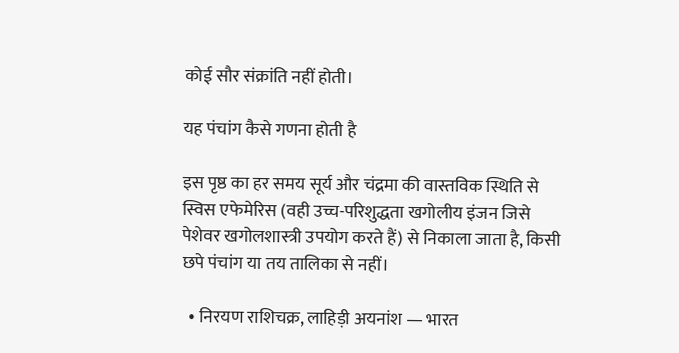कोई सौर संक्रांति नहीं होती।

यह पंचांग कैसे गणना होती है

इस पृष्ठ का हर समय सूर्य और चंद्रमा की वास्तविक स्थिति से स्विस एफेमेरिस (वही उच्च-परिशुद्धता खगोलीय इंजन जिसे पेशेवर खगोलशास्त्री उपयोग करते हैं) से निकाला जाता है, किसी छपे पंचांग या तय तालिका से नहीं।

  • निरयण राशिचक्र, लाहिड़ी अयनांश — भारत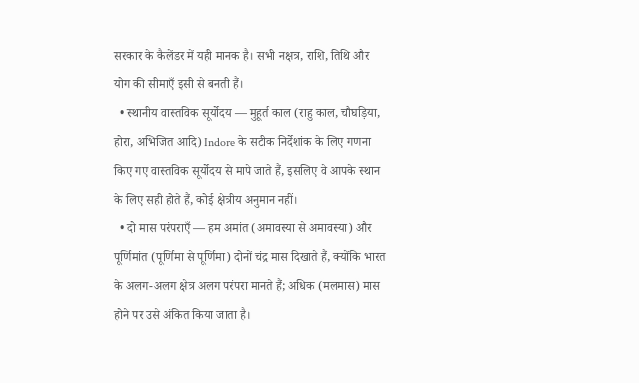सरकार के कैलेंडर में यही मानक है। सभी नक्षत्र, राशि, तिथि और योग की सीमाएँ इसी से बनती हैं।
  • स्थानीय वास्तविक सूर्योदय — मुहूर्त काल (राहु काल, चौघड़िया, होरा, अभिजित आदि) Indore के सटीक निर्देशांक के लिए गणना किए गए वास्तविक सूर्योदय से मापे जाते हैं, इसलिए वे आपके स्थान के लिए सही होते हैं, कोई क्षेत्रीय अनुमान नहीं।
  • दो मास परंपराएँ — हम अमांत (अमावस्या से अमावस्या) और पूर्णिमांत (पूर्णिमा से पूर्णिमा) दोनों चंद्र मास दिखाते हैं, क्योंकि भारत के अलग-अलग क्षेत्र अलग परंपरा मानते हैं; अधिक (मलमास) मास होने पर उसे अंकित किया जाता है।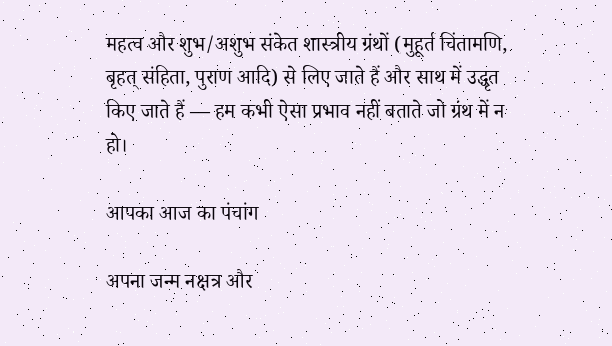महत्व और शुभ/अशुभ संकेत शास्त्रीय ग्रंथों (मुहूर्त चिंतामणि, बृहत् संहिता, पुराण आदि) से लिए जाते हैं और साथ में उद्धृत किए जाते हैं — हम कभी ऐसा प्रभाव नहीं बताते जो ग्रंथ में न हो।

आपका आज का पंचांग

अपना जन्म नक्षत्र और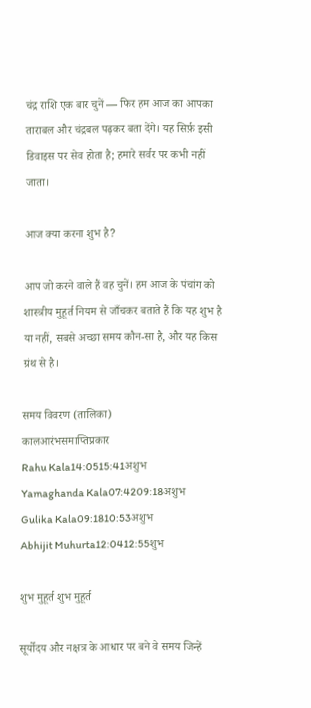चंद्र राशि एक बार चुनें — फिर हम आज का आपका ताराबल और चंद्रबल पढ़कर बता देंगे। यह सिर्फ़ इसी डिवाइस पर सेव होता है; हमारे सर्वर पर कभी नहीं जाता।

आज क्या करना शुभ है?

आप जो करने वाले हैं वह चुनें। हम आज के पंचांग को शास्त्रीय मुहूर्त नियम से जाँचकर बताते हैं कि यह शुभ है या नहीं, सबसे अच्छा समय कौन-सा है, और यह किस ग्रंथ से है।

समय विवरण (तालिका)
कालआरंभसमाप्तिप्रकार
Rahu Kala14:0515:41अशुभ
Yamaghanda Kala07:4209:18अशुभ
Gulika Kala09:1810:53अशुभ
Abhijit Muhurta12:0412:55शुभ

शुभ मुहूर्त शुभ मुहूर्त

सूर्योदय और नक्षत्र के आधार पर बने वे समय जिन्हें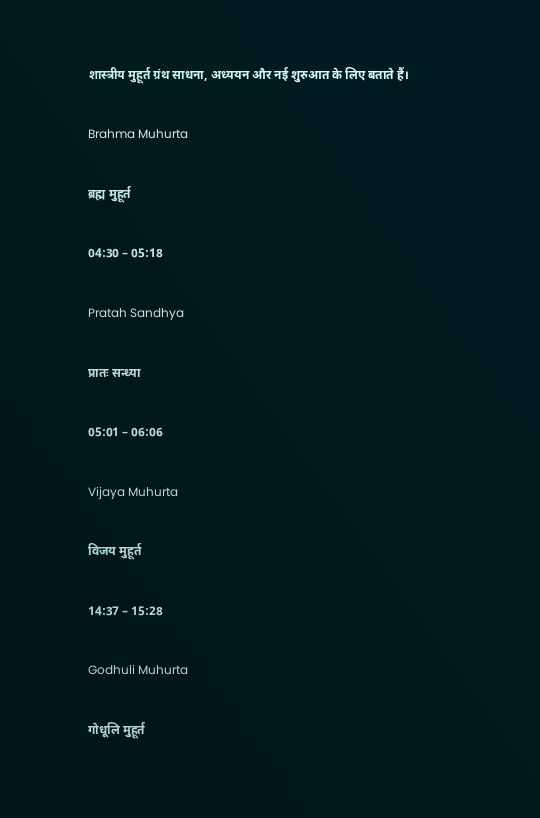शास्त्रीय मुहूर्त ग्रंथ साधना, अध्ययन और नई शुरुआत के लिए बताते हैं।

Brahma Muhurta

ब्रह्म मुहूर्त

04:30 – 05:18

Pratah Sandhya

प्रातः सन्ध्या

05:01 – 06:06

Vijaya Muhurta

विजय मुहूर्त

14:37 – 15:28

Godhuli Muhurta

गोधूलि मुहूर्त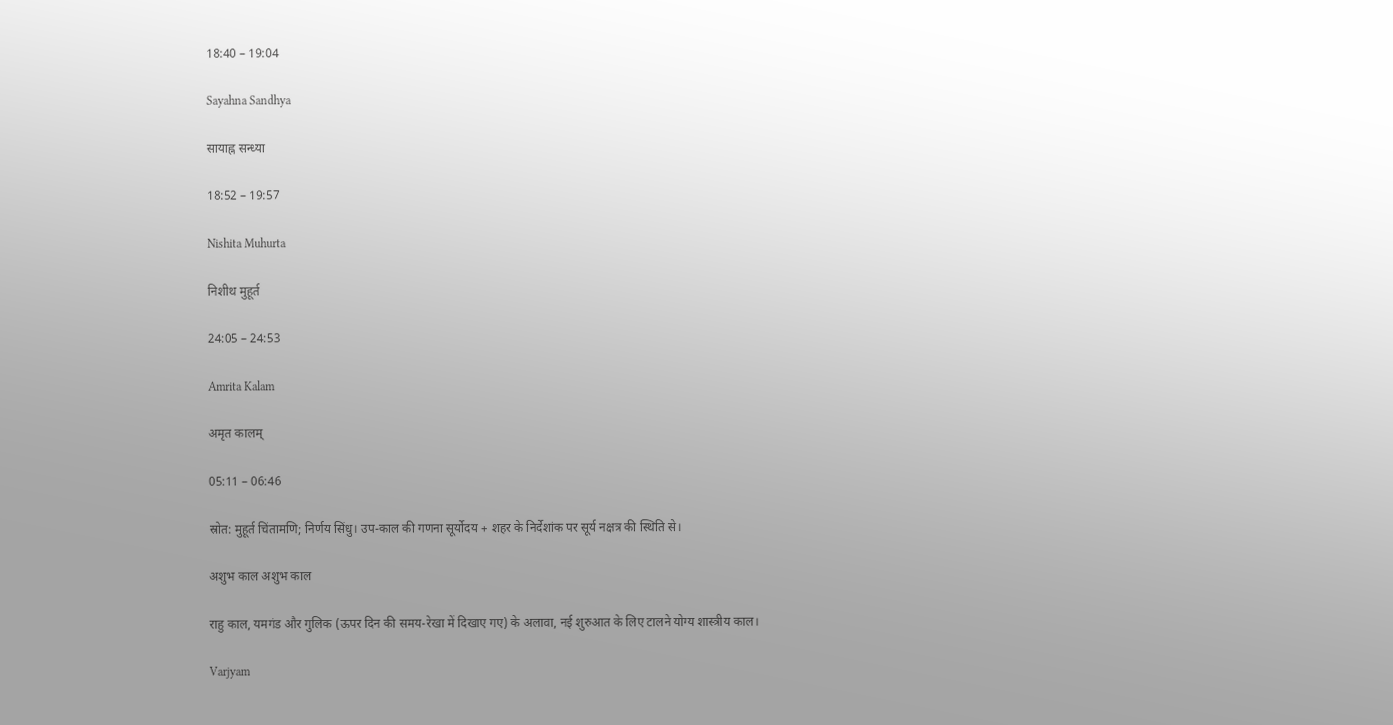18:40 – 19:04

Sayahna Sandhya

सायाह्न सन्ध्या

18:52 – 19:57

Nishita Muhurta

निशीथ मुहूर्त

24:05 – 24:53

Amrita Kalam

अमृत कालम्

05:11 – 06:46

स्रोत: मुहूर्त चिंतामणि; निर्णय सिंधु। उप-काल की गणना सूर्योदय + शहर के निर्देशांक पर सूर्य नक्षत्र की स्थिति से।

अशुभ काल अशुभ काल

राहु काल, यमगंड और गुलिक (ऊपर दिन की समय-रेखा में दिखाए गए) के अलावा, नई शुरुआत के लिए टालने योग्य शास्त्रीय काल।

Varjyam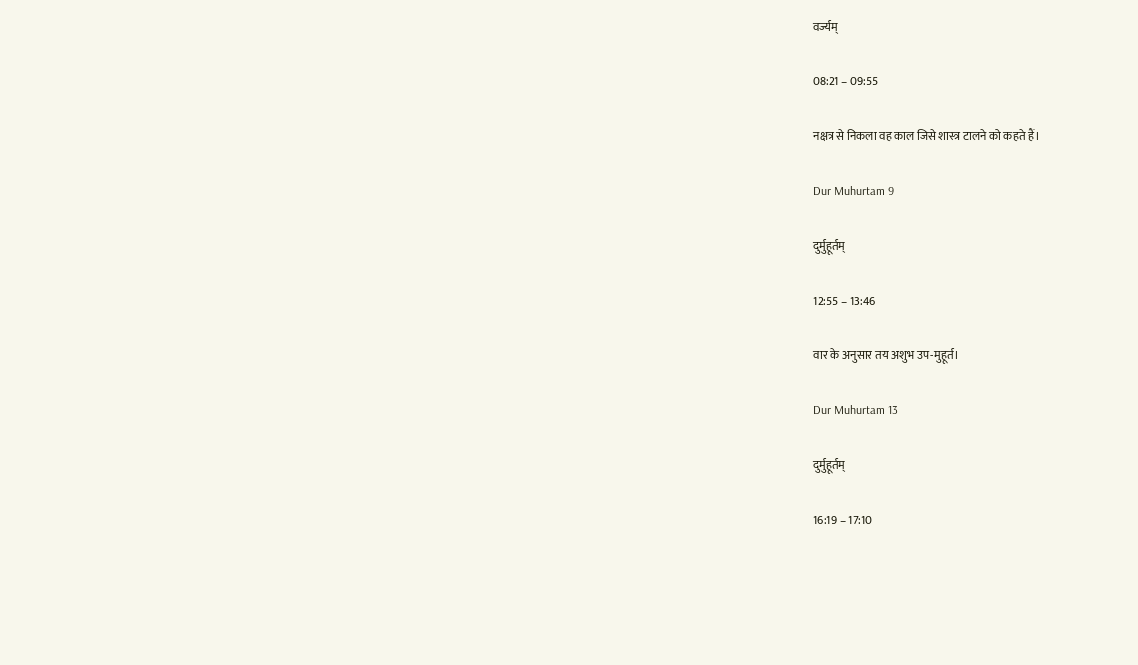वर्ज्यम्

08:21 – 09:55

नक्षत्र से निकला वह काल जिसे शास्त्र टालने को कहते हैं।

Dur Muhurtam 9

दुर्मुहूर्तम्

12:55 – 13:46

वार के अनुसार तय अशुभ उप-मुहूर्त।

Dur Muhurtam 13

दुर्मुहूर्तम्

16:19 – 17:10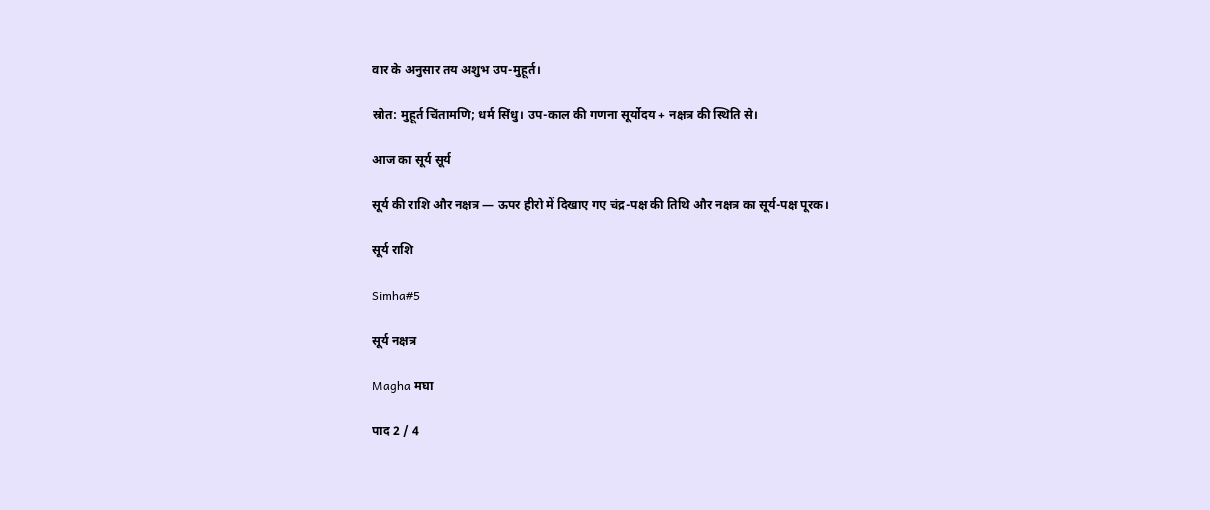वार के अनुसार तय अशुभ उप-मुहूर्त।

स्रोत: मुहूर्त चिंतामणि; धर्म सिंधु। उप-काल की गणना सूर्योदय + नक्षत्र की स्थिति से।

आज का सूर्य सूर्य

सूर्य की राशि और नक्षत्र — ऊपर हीरो में दिखाए गए चंद्र-पक्ष की तिथि और नक्षत्र का सूर्य-पक्ष पूरक।

सूर्य राशि

Simha#5

सूर्य नक्षत्र

Magha मघा

पाद 2 / 4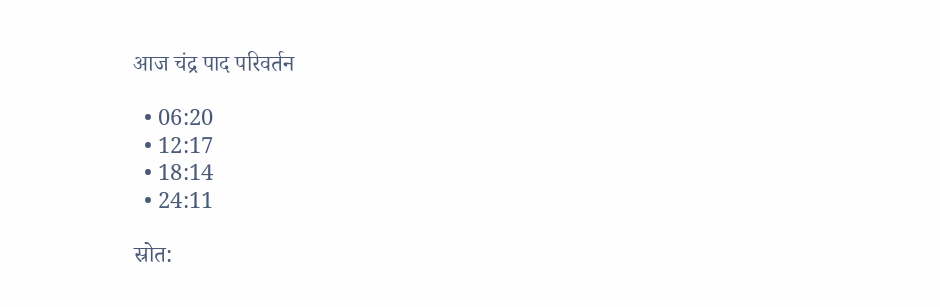आज चंद्र पाद परिवर्तन

  • 06:20
  • 12:17
  • 18:14
  • 24:11

स्रोत: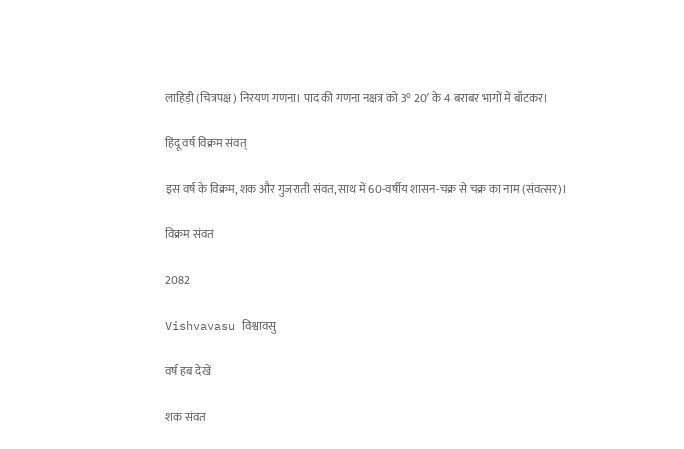लाहिड़ी (चित्रपक्ष) निरयण गणना। पाद की गणना नक्षत्र को 3° 20′ के 4 बराबर भागों में बाँटकर।

हिंदू वर्ष विक्रम संवत्

इस वर्ष के विक्रम, शक और गुजराती संवत, साथ में 60-वर्षीय शासन-चक्र से चक्र का नाम (संवत्सर)।

विक्रम संवत

2082

Vishvavasu विश्वावसु

वर्ष हब देखें

शक संवत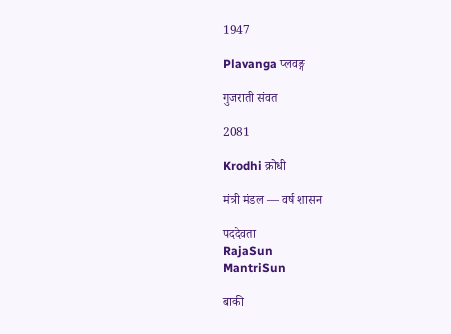1947

Plavanga प्लवङ्ग

गुजराती संवत

2081

Krodhi क्रोधी

मंत्री मंडल — वर्ष शासन

पददेवता
RajaSun
MantriSun

बाकी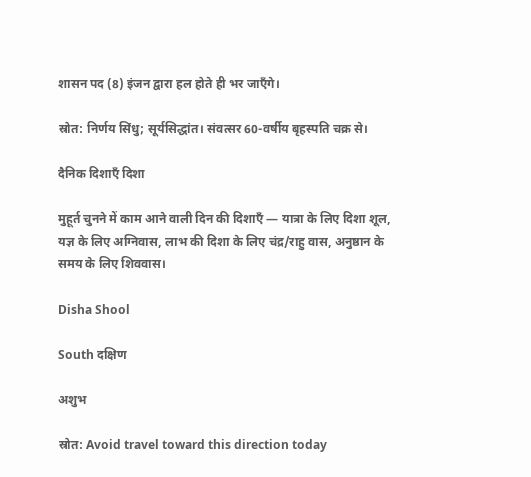शासन पद (8) इंजन द्वारा हल होते ही भर जाएँगे।

स्रोत: निर्णय सिंधु; सूर्यसिद्धांत। संवत्सर 60-वर्षीय बृहस्पति चक्र से।

दैनिक दिशाएँ दिशा

मुहूर्त चुनने में काम आने वाली दिन की दिशाएँ — यात्रा के लिए दिशा शूल, यज्ञ के लिए अग्निवास, लाभ की दिशा के लिए चंद्र/राहु वास, अनुष्ठान के समय के लिए शिववास।

Disha Shool

South दक्षिण

अशुभ

स्रोत: Avoid travel toward this direction today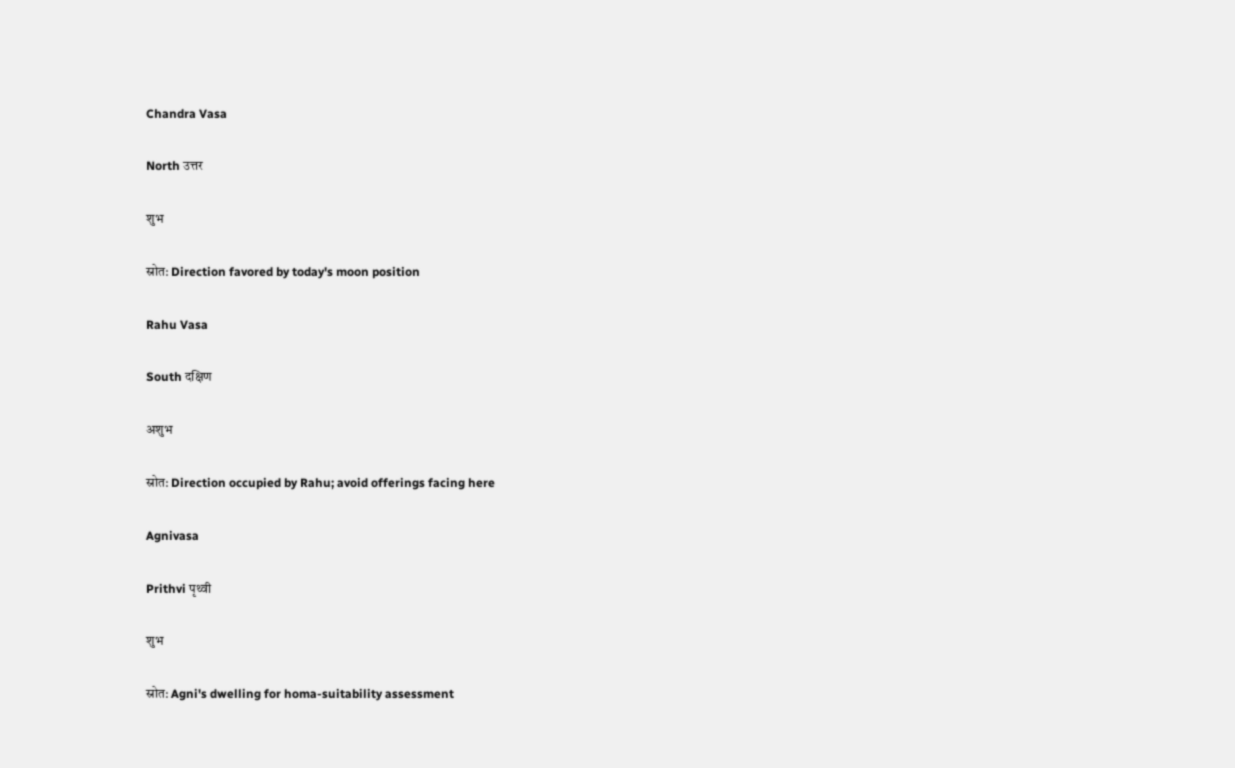Chandra Vasa

North उत्तर

शुभ

स्रोत: Direction favored by today's moon position

Rahu Vasa

South दक्षिण

अशुभ

स्रोत: Direction occupied by Rahu; avoid offerings facing here

Agnivasa

Prithvi पृथ्वी

शुभ

स्रोत: Agni's dwelling for homa-suitability assessment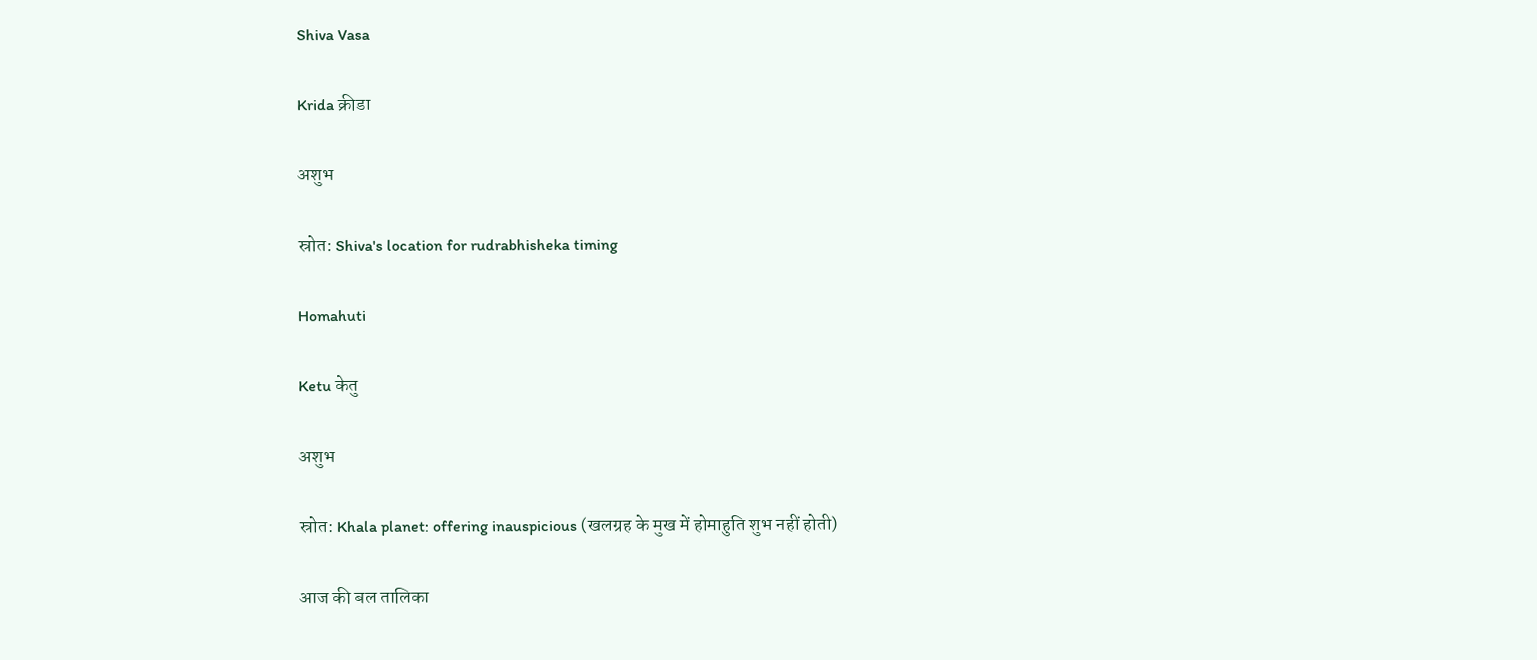Shiva Vasa

Krida क्रीडा

अशुभ

स्रोत: Shiva's location for rudrabhisheka timing

Homahuti

Ketu केतु

अशुभ

स्रोत: Khala planet: offering inauspicious (खलग्रह के मुख में होमाहुति शुभ नहीं होती)

आज की बल तालिका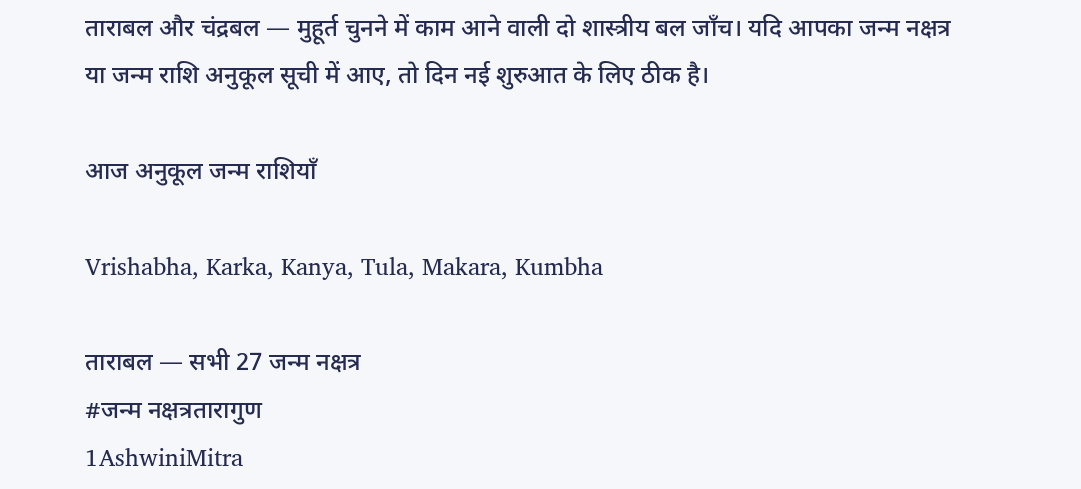ताराबल और चंद्रबल — मुहूर्त चुनने में काम आने वाली दो शास्त्रीय बल जाँच। यदि आपका जन्म नक्षत्र या जन्म राशि अनुकूल सूची में आए, तो दिन नई शुरुआत के लिए ठीक है।

आज अनुकूल जन्म राशियाँ

Vrishabha, Karka, Kanya, Tula, Makara, Kumbha

ताराबल — सभी 27 जन्म नक्षत्र
#जन्म नक्षत्रतारागुण
1AshwiniMitra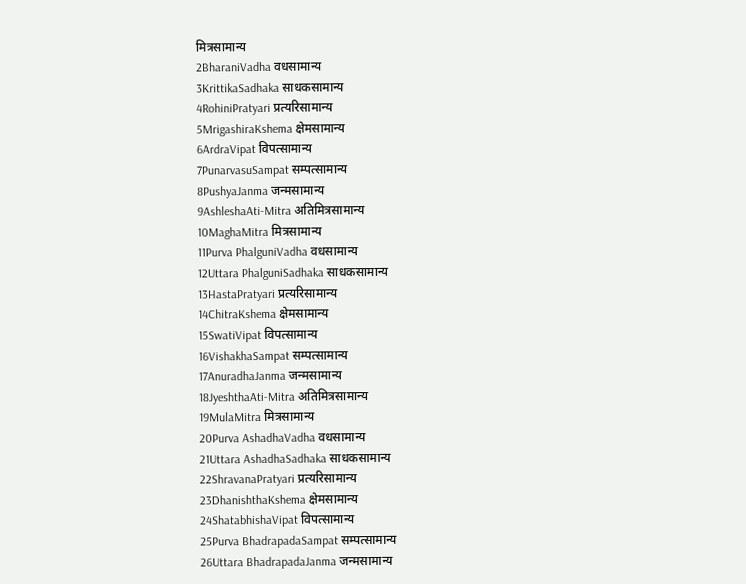मित्रसामान्य
2BharaniVadha वधसामान्य
3KrittikaSadhaka साधकसामान्य
4RohiniPratyari प्रत्यरिसामान्य
5MrigashiraKshema क्षेमसामान्य
6ArdraVipat विपत्सामान्य
7PunarvasuSampat सम्पत्सामान्य
8PushyaJanma जन्मसामान्य
9AshleshaAti-Mitra अतिमित्रसामान्य
10MaghaMitra मित्रसामान्य
11Purva PhalguniVadha वधसामान्य
12Uttara PhalguniSadhaka साधकसामान्य
13HastaPratyari प्रत्यरिसामान्य
14ChitraKshema क्षेमसामान्य
15SwatiVipat विपत्सामान्य
16VishakhaSampat सम्पत्सामान्य
17AnuradhaJanma जन्मसामान्य
18JyeshthaAti-Mitra अतिमित्रसामान्य
19MulaMitra मित्रसामान्य
20Purva AshadhaVadha वधसामान्य
21Uttara AshadhaSadhaka साधकसामान्य
22ShravanaPratyari प्रत्यरिसामान्य
23DhanishthaKshema क्षेमसामान्य
24ShatabhishaVipat विपत्सामान्य
25Purva BhadrapadaSampat सम्पत्सामान्य
26Uttara BhadrapadaJanma जन्मसामान्य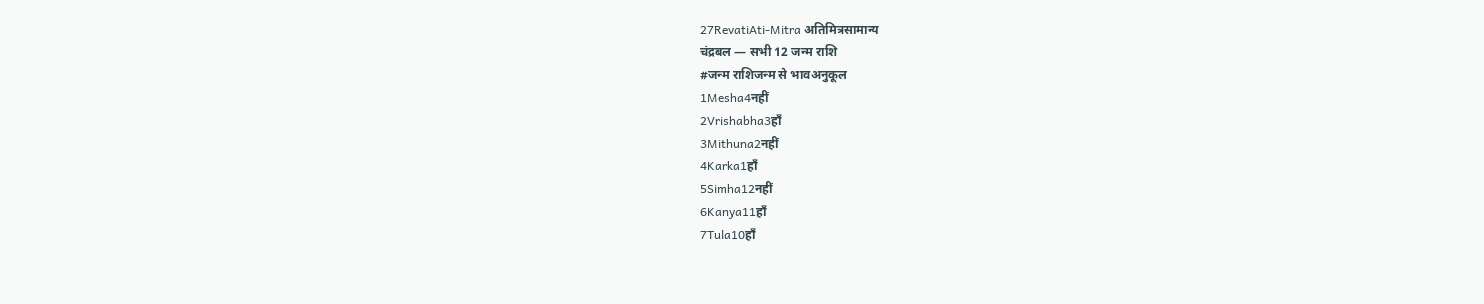27RevatiAti-Mitra अतिमित्रसामान्य
चंद्रबल — सभी 12 जन्म राशि
#जन्म राशिजन्म से भावअनुकूल
1Mesha4नहीं
2Vrishabha3हाँ
3Mithuna2नहीं
4Karka1हाँ
5Simha12नहीं
6Kanya11हाँ
7Tula10हाँ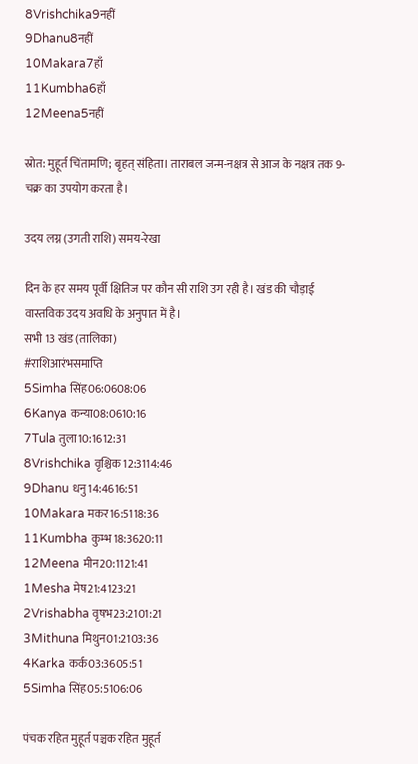8Vrishchika9नहीं
9Dhanu8नहीं
10Makara7हाँ
11Kumbha6हाँ
12Meena5नहीं

स्रोत: मुहूर्त चिंतामणि; बृहत् संहिता। ताराबल जन्म-नक्षत्र से आज के नक्षत्र तक 9-चक्र का उपयोग करता है।

उदय लग्न (उगती राशि) समय-रेखा

दिन के हर समय पूर्वी क्षितिज पर कौन सी राशि उग रही है। खंड की चौड़ाई वास्तविक उदय अवधि के अनुपात में है।
सभी 13 खंड (तालिका)
#राशिआरंभसमाप्ति
5Simha सिंह06:0608:06
6Kanya कन्या08:0610:16
7Tula तुला10:1612:31
8Vrishchika वृश्चिक12:3114:46
9Dhanu धनु14:4616:51
10Makara मकर16:5118:36
11Kumbha कुम्भ18:3620:11
12Meena मीन20:1121:41
1Mesha मेष21:4123:21
2Vrishabha वृषभ23:2101:21
3Mithuna मिथुन01:2103:36
4Karka कर्क03:3605:51
5Simha सिंह05:5106:06

पंचक रहित मुहूर्त पञ्चक रहित मुहूर्त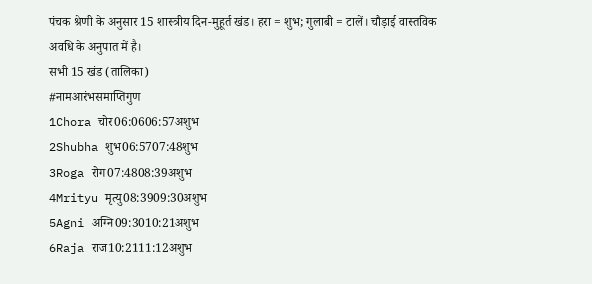पंचक श्रेणी के अनुसार 15 शास्त्रीय दिन-मुहूर्त खंड। हरा = शुभ; गुलाबी = टालें। चौड़ाई वास्तविक अवधि के अनुपात में है।
सभी 15 खंड (तालिका)
#नामआरंभसमाप्तिगुण
1Chora चोर06:0606:57अशुभ
2Shubha शुभ06:5707:48शुभ
3Roga रोग07:4808:39अशुभ
4Mrityu मृत्यु08:3909:30अशुभ
5Agni अग्नि09:3010:21अशुभ
6Raja राज10:2111:12अशुभ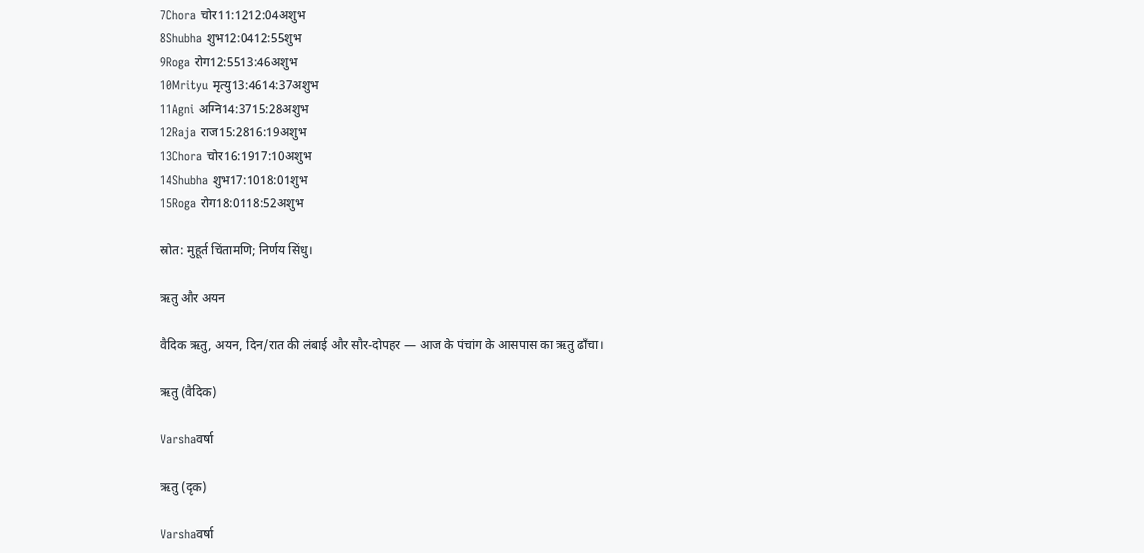7Chora चोर11:1212:04अशुभ
8Shubha शुभ12:0412:55शुभ
9Roga रोग12:5513:46अशुभ
10Mrityu मृत्यु13:4614:37अशुभ
11Agni अग्नि14:3715:28अशुभ
12Raja राज15:2816:19अशुभ
13Chora चोर16:1917:10अशुभ
14Shubha शुभ17:1018:01शुभ
15Roga रोग18:0118:52अशुभ

स्रोत: मुहूर्त चिंतामणि; निर्णय सिंधु।

ऋतु और अयन

वैदिक ऋतु, अयन, दिन/रात की लंबाई और सौर-दोपहर — आज के पंचांग के आसपास का ऋतु ढाँचा।

ऋतु (वैदिक)

Varshaवर्षा

ऋतु (दृक)

Varshaवर्षा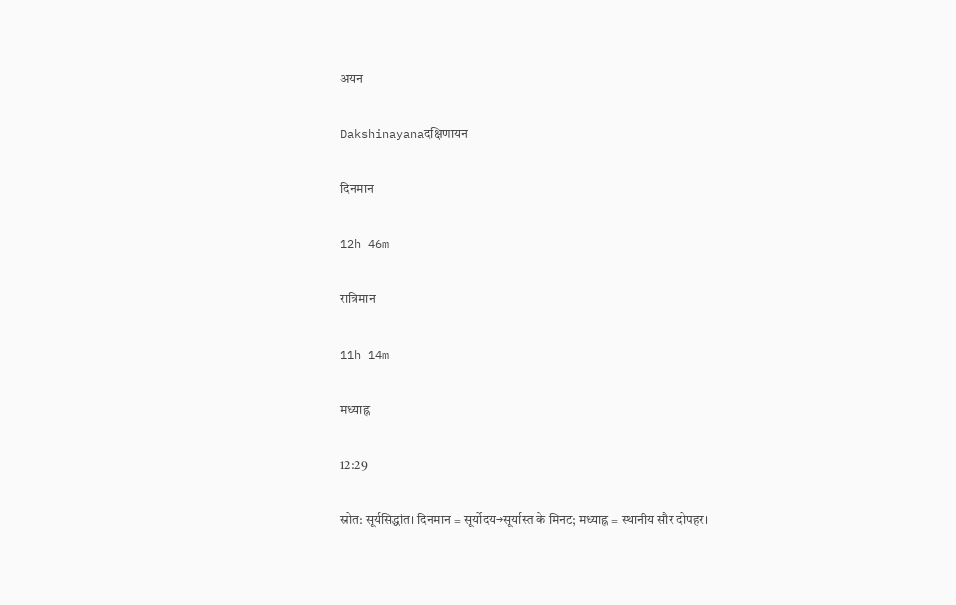अयन

Dakshinayanaदक्षिणायन

दिनमान

12h 46m

रात्रिमान

11h 14m

मध्याह्न

12:29

स्रोत: सूर्यसिद्धांत। दिनमान = सूर्योदय→सूर्यास्त के मिनट; मध्याह्न = स्थानीय सौर दोपहर।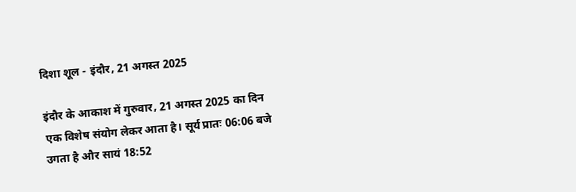दिशा शूल - इंदौर, 21 अगस्त 2025

इंदौर के आकाश में गुरुवार, 21 अगस्त 2025 का दिन एक विशेष संयोग लेकर आता है। सूर्य प्रातः 06:06 बजे उगता है और सायं 18:52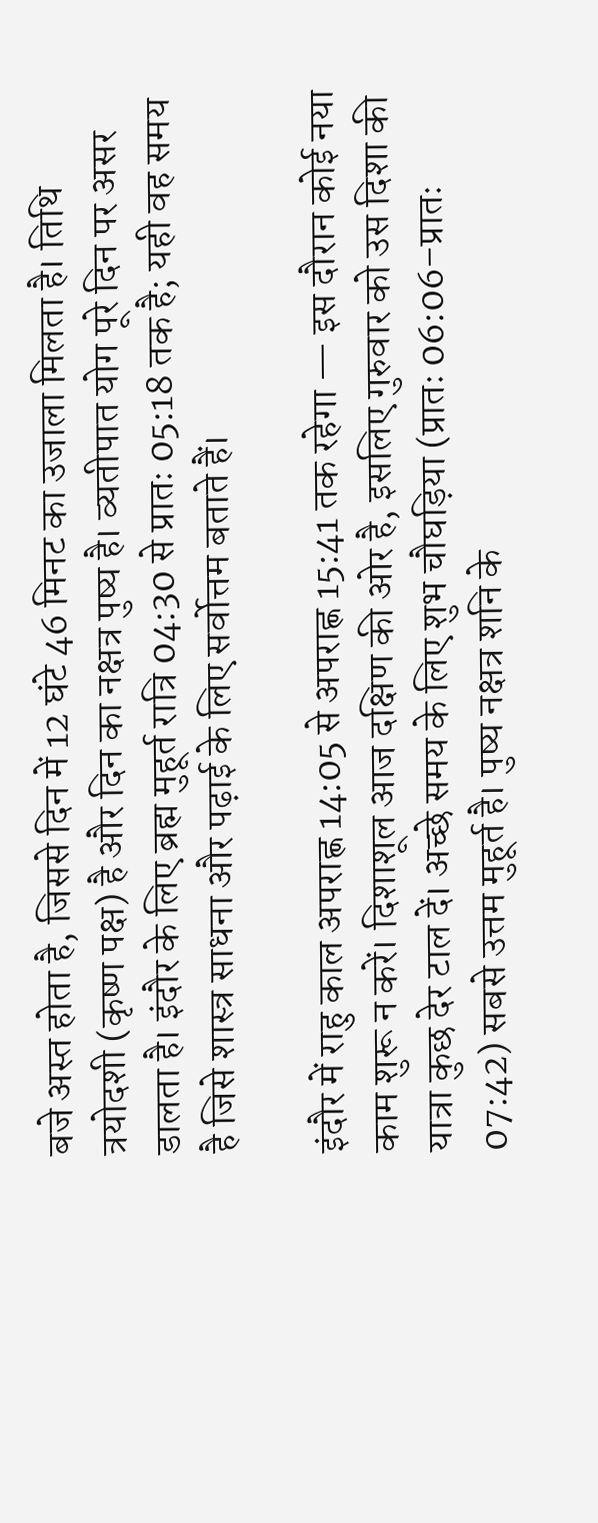बजे अस्त होता है, जिससे दिन में 12 घंटे 46 मिनट का उजाला मिलता है। तिथि त्रयोदशी (कृष्ण पक्ष) है और दिन का नक्षत्र पुष्य है। व्यतीपात योग पूरे दिन पर असर डालता है। इंदौर के लिए ब्रह्म मुहूर्त रात्रि 04:30 से प्रातः 05:18 तक है; यही वह समय है जिसे शास्त्र साधना और पढ़ाई के लिए सर्वोत्तम बताते हैं।

इंदौर में राहु काल अपराह्ण 14:05 से अपराह्ण 15:41 तक रहेगा — इस दौरान कोई नया काम शुरू न करें। दिशाशूल आज दक्षिण की ओर है, इसलिए गुरुवार को उस दिशा की यात्रा कुछ देर टाल दें। अच्छे समय के लिए शुभ चौघड़िया (प्रातः 06:06–प्रातः 07:42) सबसे उत्तम मुहूर्त है। पुष्य नक्षत्र शनि के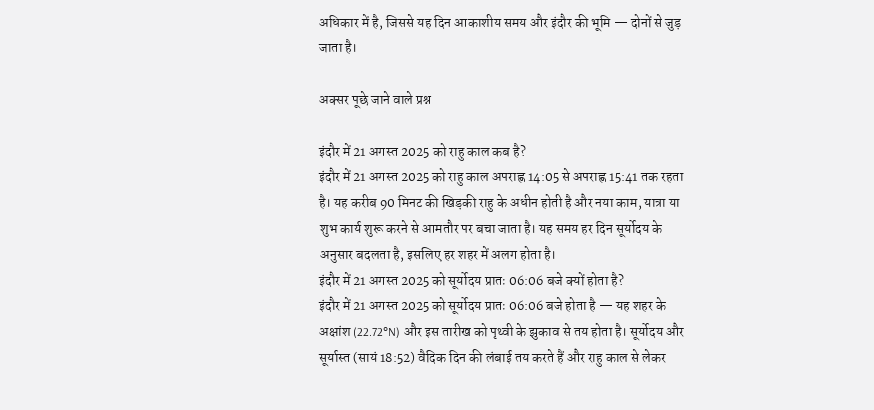अधिकार में है, जिससे यह दिन आकाशीय समय और इंदौर की भूमि — दोनों से जुड़ जाता है।

अक्सर पूछे जाने वाले प्रश्न

इंदौर में 21 अगस्त 2025 को राहु काल कब है?
इंदौर में 21 अगस्त 2025 को राहु काल अपराह्ण 14:05 से अपराह्ण 15:41 तक रहता है। यह करीब 90 मिनट की खिड़की राहु के अधीन होती है और नया काम, यात्रा या शुभ कार्य शुरू करने से आमतौर पर बचा जाता है। यह समय हर दिन सूर्योदय के अनुसार बदलता है, इसलिए हर शहर में अलग होता है।
इंदौर में 21 अगस्त 2025 को सूर्योदय प्रातः 06:06 बजे क्यों होता है?
इंदौर में 21 अगस्त 2025 को सूर्योदय प्रातः 06:06 बजे होता है — यह शहर के अक्षांश (22.72°N) और इस तारीख को पृथ्वी के झुकाव से तय होता है। सूर्योदय और सूर्यास्त (सायं 18:52) वैदिक दिन की लंबाई तय करते हैं और राहु काल से लेकर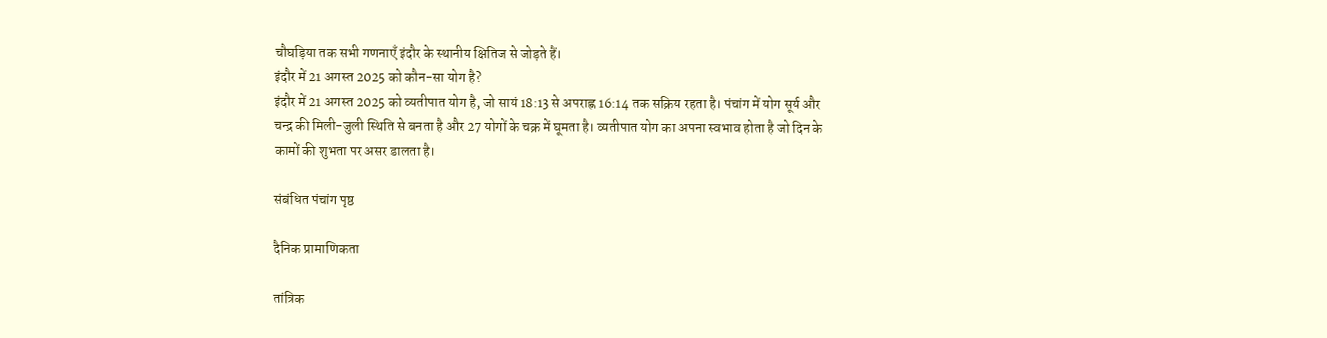चौघड़िया तक सभी गणनाएँ इंदौर के स्थानीय क्षितिज से जोड़ते हैं।
इंदौर में 21 अगस्त 2025 को कौन-सा योग है?
इंदौर में 21 अगस्त 2025 को व्यतीपात योग है, जो सायं 18:13 से अपराह्ण 16:14 तक सक्रिय रहता है। पंचांग में योग सूर्य और चन्द्र की मिली-जुली स्थिति से बनता है और 27 योगों के चक्र में घूमता है। व्यतीपात योग का अपना स्वभाव होता है जो दिन के कामों की शुभता पर असर डालता है।

संबंधित पंचांग पृष्ठ

दैनिक प्रामाणिकता

तांत्रिक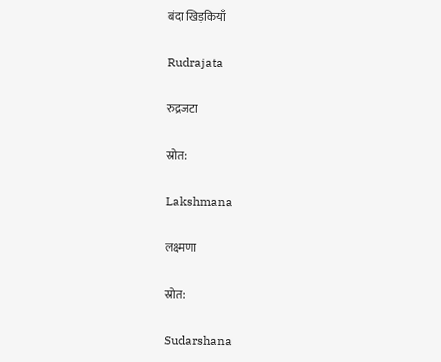बंदा खिड़कियाँ

Rudrajata

रुद्रजटा

स्रोत:

Lakshmana

लक्ष्मणा

स्रोत:

Sudarshana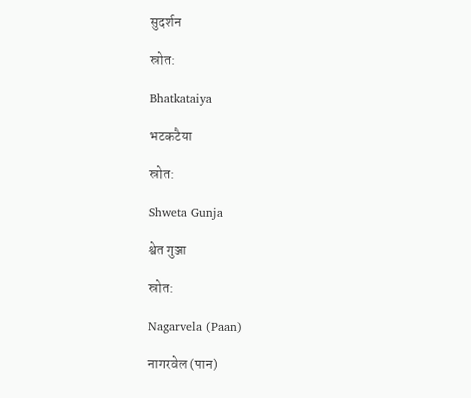सुदर्शन

स्रोत:

Bhatkataiya

भटकटैया

स्रोत:

Shweta Gunja

श्वेत गुञ्जा

स्रोत:

Nagarvela (Paan)

नागरवेल (पान)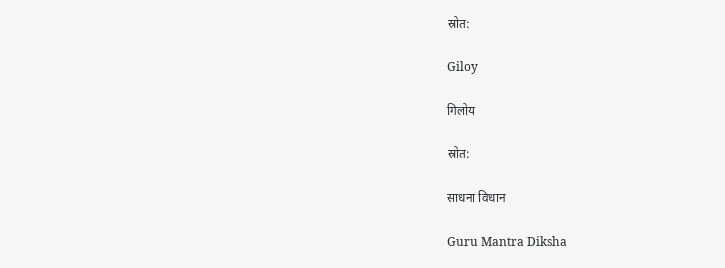स्रोत:

Giloy

गिलोय

स्रोत:

साधना विधान

Guru Mantra Diksha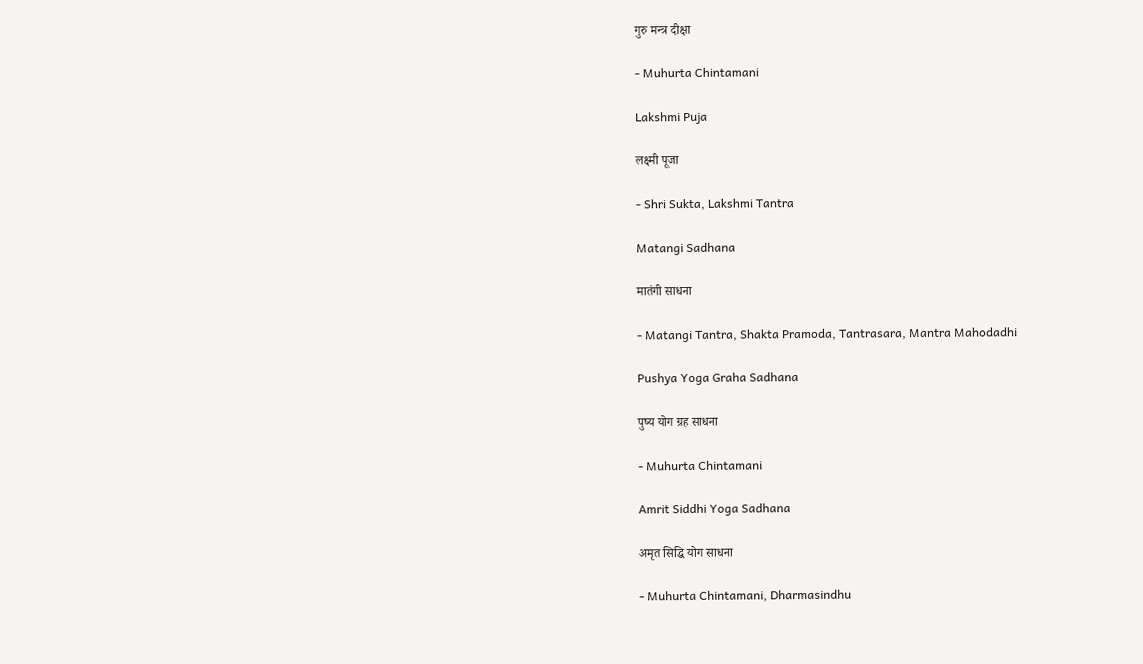गुरु मन्त्र दीक्षा

- Muhurta Chintamani

Lakshmi Puja

लक्ष्मी पूजा

- Shri Sukta, Lakshmi Tantra

Matangi Sadhana

मातंगी साधना

- Matangi Tantra, Shakta Pramoda, Tantrasara, Mantra Mahodadhi

Pushya Yoga Graha Sadhana

पुष्य योग ग्रह साधना

- Muhurta Chintamani

Amrit Siddhi Yoga Sadhana

अमृत सिद्धि योग साधना

- Muhurta Chintamani, Dharmasindhu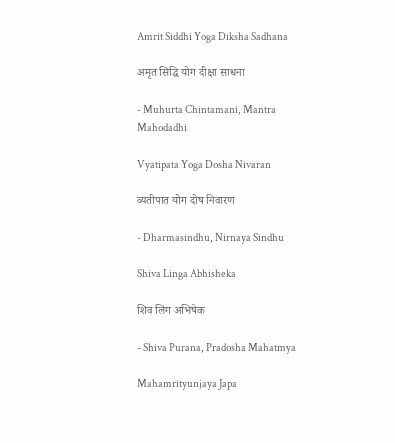Amrit Siddhi Yoga Diksha Sadhana

अमृत सिद्धि योग दीक्षा साधना

- Muhurta Chintamani, Mantra Mahodadhi

Vyatipata Yoga Dosha Nivaran

व्यतीपात योग दोष निवारण

- Dharmasindhu, Nirnaya Sindhu

Shiva Linga Abhisheka

शिव लिंग अभिषेक

- Shiva Purana, Pradosha Mahatmya

Mahamrityunjaya Japa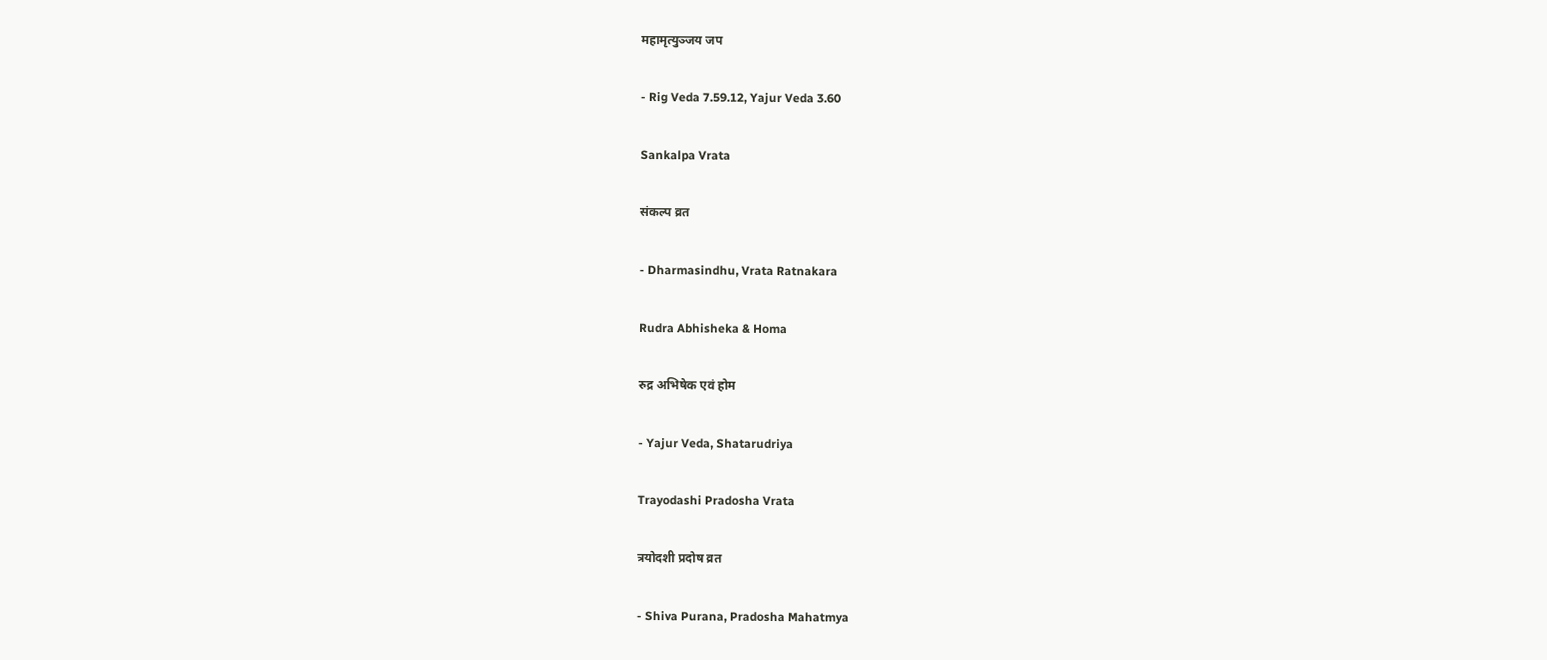महामृत्युञ्जय जप

- Rig Veda 7.59.12, Yajur Veda 3.60

Sankalpa Vrata

संकल्प व्रत

- Dharmasindhu, Vrata Ratnakara

Rudra Abhisheka & Homa

रुद्र अभिषेक एवं होम

- Yajur Veda, Shatarudriya

Trayodashi Pradosha Vrata

त्रयोदशी प्रदोष व्रत

- Shiva Purana, Pradosha Mahatmya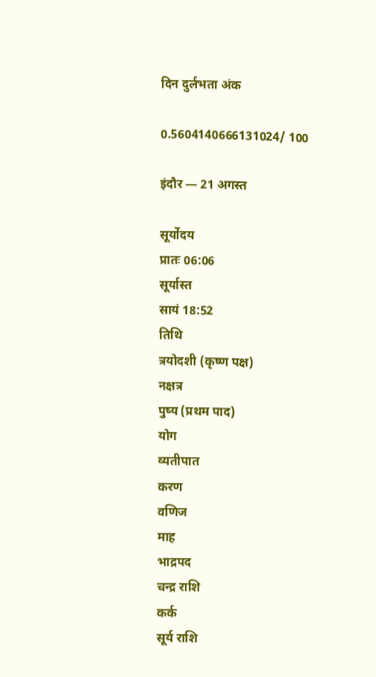दिन दुर्लभता अंक

0.5604140666131024/ 100

इंदौर — 21 अगस्त

सूर्योदय
प्रातः 06:06
सूर्यास्त
सायं 18:52
तिथि
त्रयोदशी (कृष्ण पक्ष)
नक्षत्र
पुष्य (प्रथम पाद)
योग
व्यतीपात
करण
वणिज
माह
भाद्रपद
चन्द्र राशि
कर्क
सूर्य राशि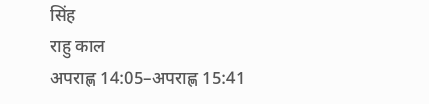सिंह
राहु काल
अपराह्ण 14:05–अपराह्ण 15:41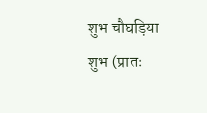शुभ चौघड़िया
शुभ (प्रातः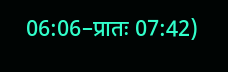06:06–प्रातः 07:42)